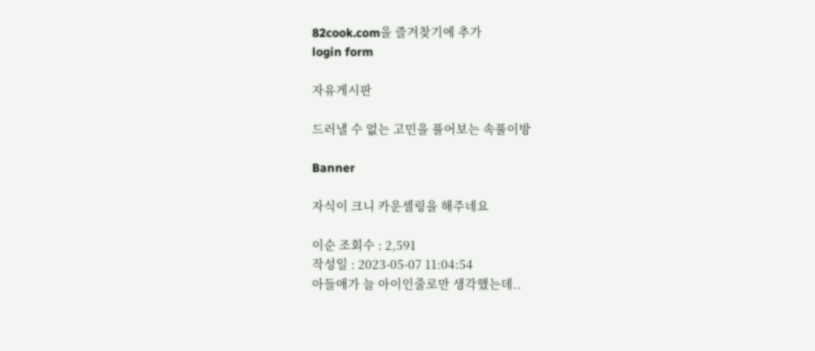82cook.com을 즐겨찾기에 추가
login form

자유게시판

드러낼 수 없는 고민을 풀어보는 속풀이방

Banner

자식이 크니 카운셀링을 해주네요

이순 조회수 : 2,591
작성일 : 2023-05-07 11:04:54
아들애가 늘 아이인줄로만 생각했는데..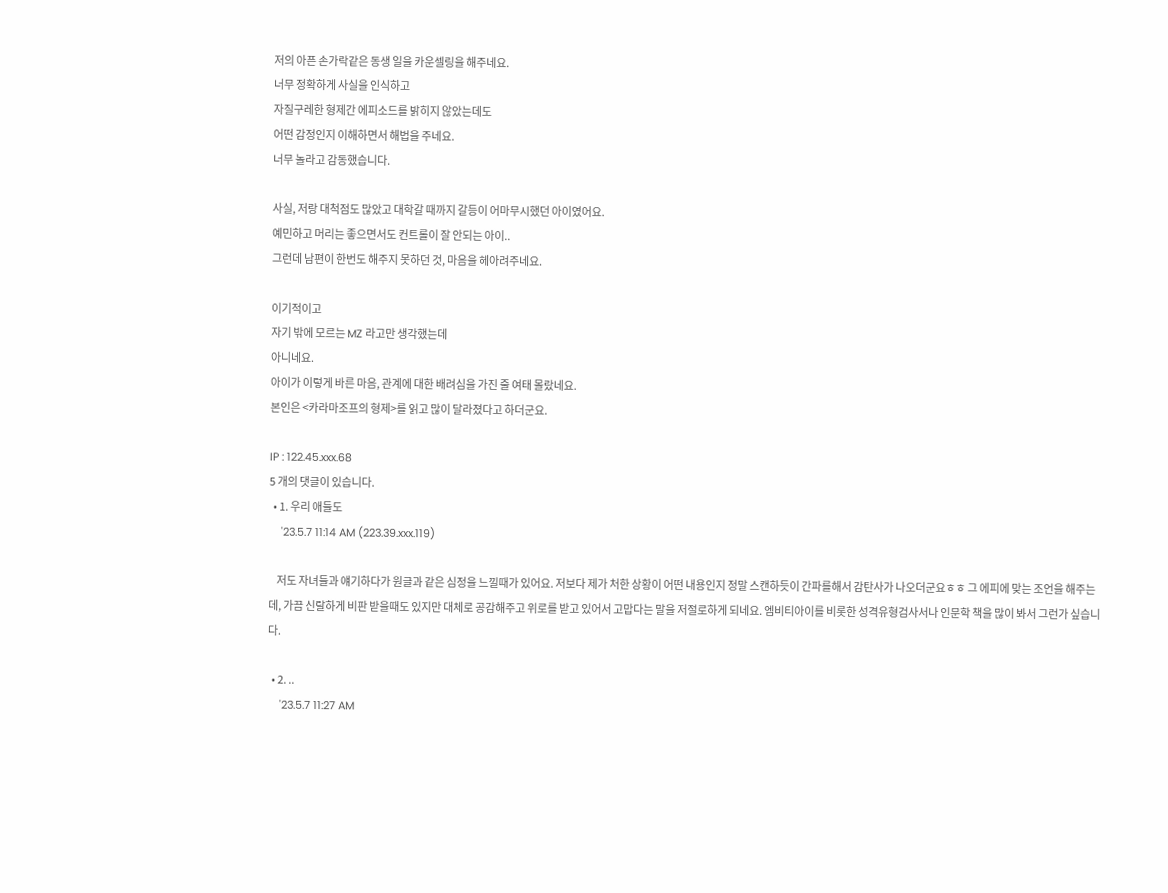저의 아픈 손가락같은 동생 일을 카운셀링을 해주네요.
너무 정확하게 사실을 인식하고
자질구레한 형제간 에피소드를 밝히지 않았는데도
어떤 감정인지 이해하면서 해법을 주네요.
너무 놀라고 감동했습니다.

사실, 저랑 대척점도 많았고 대학갈 때까지 갈등이 어마무시했던 아이였어요.
예민하고 머리는 좋으면서도 컨트롤이 잘 안되는 아이..
그런데 남편이 한번도 해주지 못하던 것, 마음을 헤아려주네요.

이기적이고
자기 밖에 모르는 MZ 라고만 생각했는데
아니네요.
아이가 이렇게 바른 마음, 관계에 대한 배려심을 가진 줄 여태 몰랐네요.
본인은 <카라마조프의 형제>를 읽고 많이 달라졌다고 하더군요.

IP : 122.45.xxx.68
5 개의 댓글이 있습니다.
  • 1. 우리 애들도
    '23.5.7 11:14 AM (223.39.xxx.119)

    저도 자녀들과 얘기하다가 원글과 같은 심정을 느낄때가 있어요. 저보다 제가 처한 상황이 어떤 내용인지 정말 스캔하듯이 간파를해서 감탄사가 나오더군요ㅎㅎ 그 에피에 맞는 조언을 해주는데, 가끔 신랄하게 비판 받을때도 있지만 대체로 공감해주고 위로를 받고 있어서 고맙다는 말을 저절로하게 되네요. 엠비티아이를 비롯한 성격유형검사서나 인문학 책을 많이 봐서 그런가 싶습니다.

  • 2. ..
    '23.5.7 11:27 AM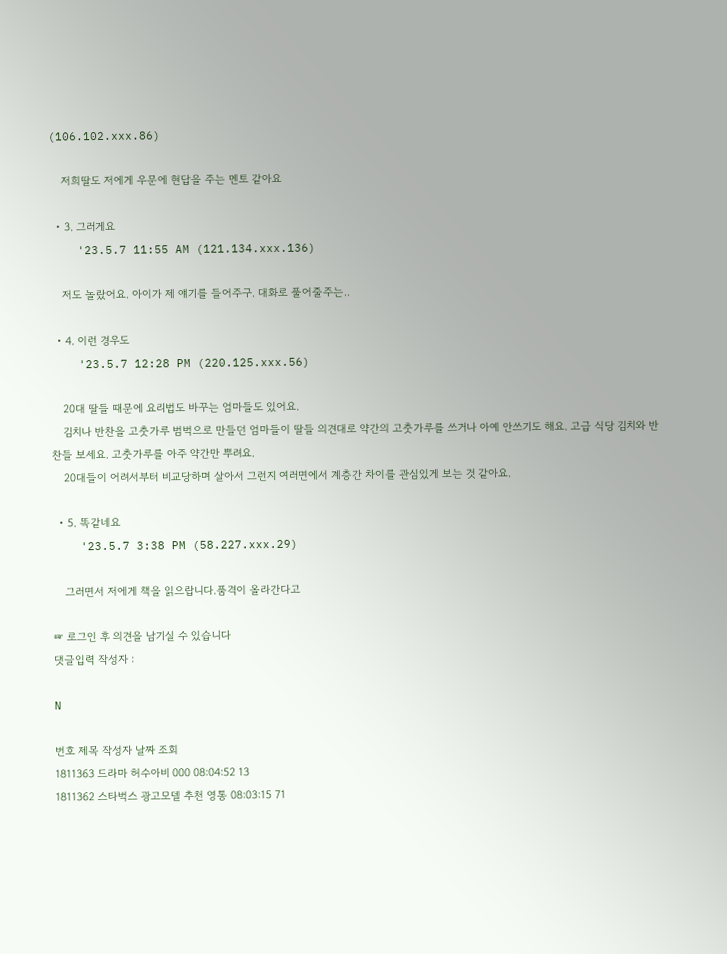(106.102.xxx.86)

    저희딸도 저에게 우문에 현답을 주는 멘토 같아요

  • 3. 그러게요
    '23.5.7 11:55 AM (121.134.xxx.136)

    저도 놀랐어요. 아이가 제 얘기를 들어주구. 대화로 풀어줄주는..

  • 4. 이런 경우도
    '23.5.7 12:28 PM (220.125.xxx.56)

    20대 딸들 때문에 요리법도 바꾸는 엄마들도 있어요.
    김치나 반찬을 고춧가루 범벅으로 만들던 엄마들이 딸들 의견대로 약간의 고춧가루를 쓰거나 아예 안쓰기도 해요. 고급 식당 김치와 반찬들 보세요. 고춧가루를 아주 약간만 뿌려요.
    20대들이 어려서부터 비교당하며 살아서 그런지 여러면에서 계층간 차이를 관심있게 보는 것 같아요.

  • 5. 똑같네요
    '23.5.7 3:38 PM (58.227.xxx.29)

    그러면서 저에게 책을 읽으랍니다.품격이 올라간다고

☞ 로그인 후 의견을 남기실 수 있습니다
댓글입력 작성자 :

N

번호 제목 작성자 날짜 조회
1811363 드라마 허수아비 000 08:04:52 13
1811362 스타벅스 광고모델 추천 영통 08:03:15 71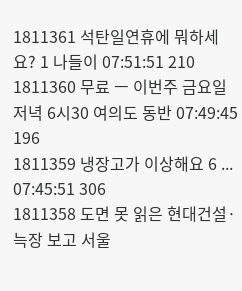1811361 석탄일연휴에 뭐하세요? 1 나들이 07:51:51 210
1811360 무료 ㅡ 이번주 금요일 저녁 6시30 여의도 동반 07:49:45 196
1811359 냉장고가 이상해요 6 ... 07:45:51 306
1811358 도면 못 읽은 현대건설·늑장 보고 서울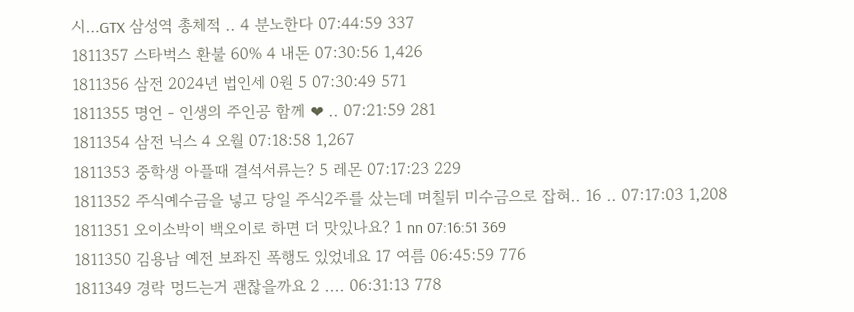시…GTX 삼성역 총체적 .. 4 분노한다 07:44:59 337
1811357 스타벅스 환불 60% 4 내돈 07:30:56 1,426
1811356 삼전 2024년 법인세 0원 5 07:30:49 571
1811355 명언 - 인생의 주인공 함께 ❤ .. 07:21:59 281
1811354 삼전 닉스 4 오월 07:18:58 1,267
1811353 중학생 아플때 결석서류는? 5 레몬 07:17:23 229
1811352 주식예수금을 넣고 당일 주식2주를 샀는데 며칠뒤 미수금으로 잡혀.. 16 .. 07:17:03 1,208
1811351 오이소박이 백오이로 하면 더 맛있나요? 1 nn 07:16:51 369
1811350 김용남 예전 보좌진 폭행도 있었네요 17 여름 06:45:59 776
1811349 경락 멍드는거 괜찮을까요 2 .... 06:31:13 778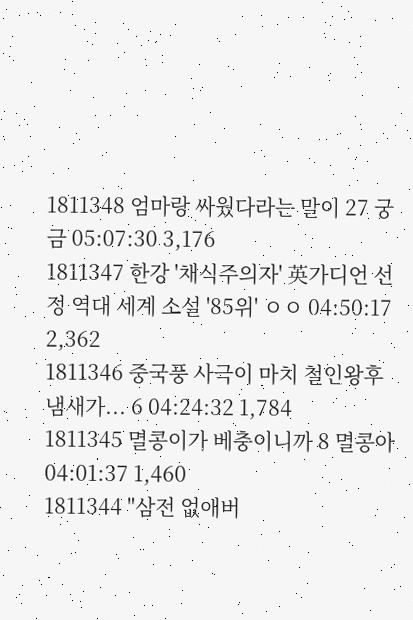1811348 엄마랑 싸웠다라는 말이 27 궁금 05:07:30 3,176
1811347 한강 '채식주의자' 英가디언 선정 역대 세계 소설 '85위' ㅇㅇ 04:50:17 2,362
1811346 중국풍 사극이 마치 철인왕후 냄새가... 6 04:24:32 1,784
1811345 멸콩이가 베충이니까 8 멸콩아 04:01:37 1,460
1811344 "삼전 없애버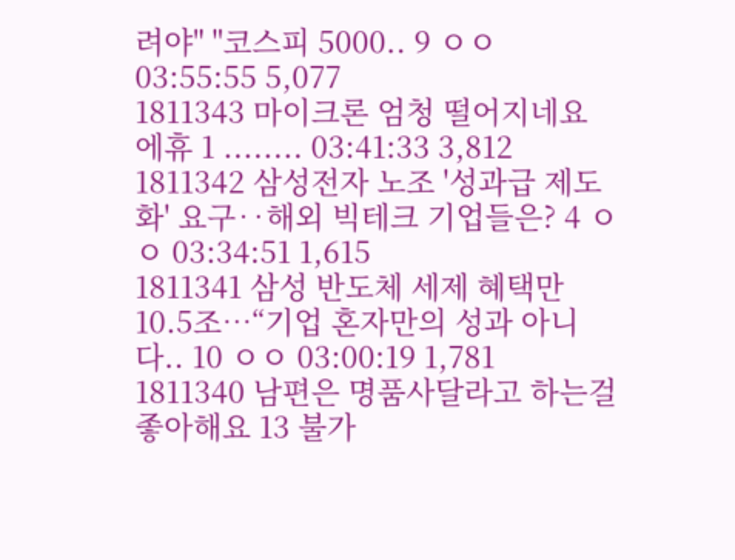려야" "코스피 5000.. 9 ㅇㅇ 03:55:55 5,077
1811343 마이크론 엄청 떨어지네요 에휴 1 ........ 03:41:33 3,812
1811342 삼성전자 노조 '성과급 제도화' 요구‥해외 빅테크 기업들은? 4 ㅇㅇ 03:34:51 1,615
1811341 삼성 반도체 세제 혜택만 10.5조…“기업 혼자만의 성과 아니다.. 10 ㅇㅇ 03:00:19 1,781
1811340 남편은 명품사달라고 하는걸 좋아해요 13 불가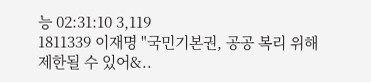능 02:31:10 3,119
1811339 이재명 "국민기본권, 공공 복리 위해 제한될 수 있어&..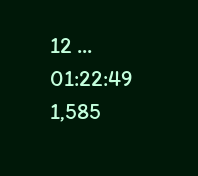12 ... 01:22:49 1,585